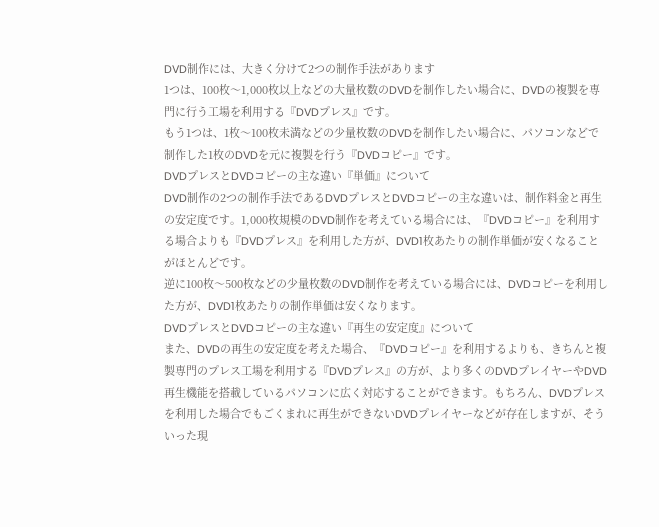DVD制作には、大きく分けて2つの制作手法があります
1つは、100枚〜1,000枚以上などの大量枚数のDVDを制作したい場合に、DVDの複製を専門に行う工場を利用する『DVDプレス』です。
もう1つは、1枚〜100枚未満などの少量枚数のDVDを制作したい場合に、パソコンなどで制作した1枚のDVDを元に複製を行う『DVDコピー』です。
DVDプレスとDVDコピーの主な違い『単価』について
DVD制作の2つの制作手法であるDVDプレスとDVDコピーの主な違いは、制作料金と再生の安定度です。1,000枚規模のDVD制作を考えている場合には、『DVDコピー』を利用する場合よりも『DVDプレス』を利用した方が、DVD1枚あたりの制作単価が安くなることがほとんどです。
逆に100枚〜500枚などの少量枚数のDVD制作を考えている場合には、DVDコピーを利用した方が、DVD1枚あたりの制作単価は安くなります。
DVDプレスとDVDコピーの主な違い『再生の安定度』について
また、DVDの再生の安定度を考えた場合、『DVDコピー』を利用するよりも、きちんと複製専門のプレス工場を利用する『DVDプレス』の方が、より多くのDVDプレイヤーやDVD再生機能を搭載しているパソコンに広く対応することができます。もちろん、DVDプレスを利用した場合でもごくまれに再生ができないDVDプレイヤーなどが存在しますが、そういった現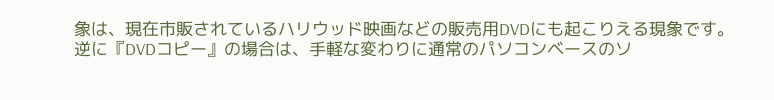象は、現在市販されているハリウッド映画などの販売用DVDにも起こりえる現象です。
逆に『DVDコピー』の場合は、手軽な変わりに通常のパソコンベースのソ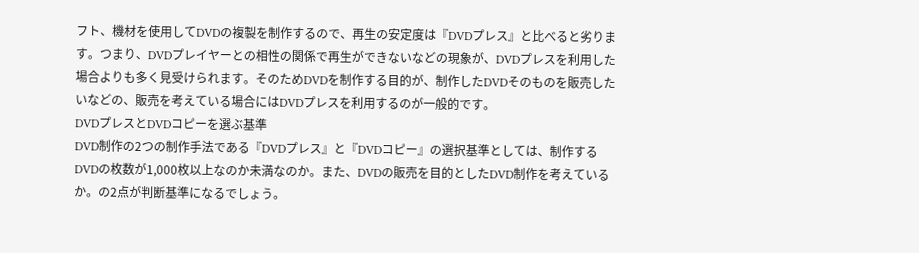フト、機材を使用してDVDの複製を制作するので、再生の安定度は『DVDプレス』と比べると劣ります。つまり、DVDプレイヤーとの相性の関係で再生ができないなどの現象が、DVDプレスを利用した場合よりも多く見受けられます。そのためDVDを制作する目的が、制作したDVDそのものを販売したいなどの、販売を考えている場合にはDVDプレスを利用するのが一般的です。
DVDプレスとDVDコピーを選ぶ基準
DVD制作の2つの制作手法である『DVDプレス』と『DVDコピー』の選択基準としては、制作するDVDの枚数が1,000枚以上なのか未満なのか。また、DVDの販売を目的としたDVD制作を考えているか。の2点が判断基準になるでしょう。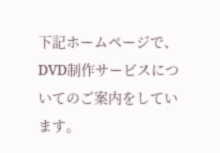下記ホームページで、DVD制作サービスについてのご案内をしています。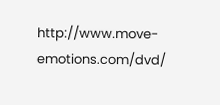http://www.move-emotions.com/dvd/